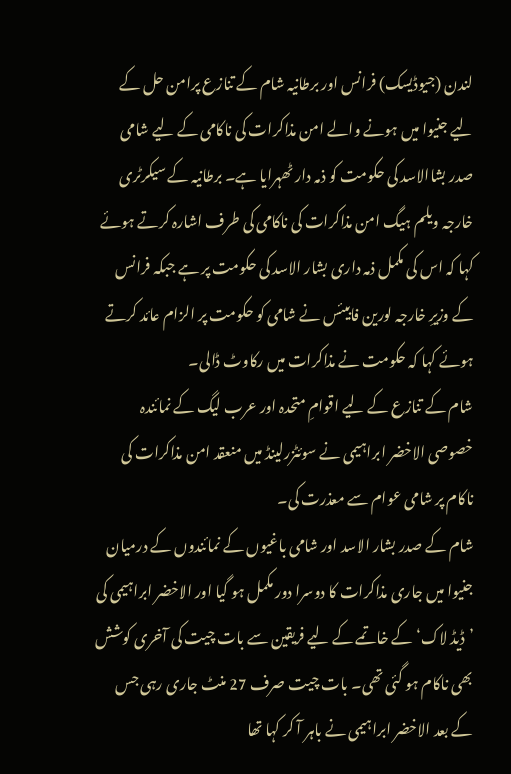لندن (جیوڈیسک) فرانس اور برطانیہ شام کے تنازع پرامن حل کے لیے جنیوا میں ہونے والے امن مذاکرات کی ناکامی کے لیے شامی صدر بشاالاسد کی حکومت کو ذمہ دار ٹھہرایا ہے۔ برطانیہ کے سیکرٹری خارجہ ویلم ہیگ امن مذاکرات کی ناکامی کی طرف اشارہ کرتے ہوئے کہا کہ اس کی مکمل ذمہ داری بشار الاسد کی حکومت پر ہے جبکہ فرانس کے وزیرِ خارجہ لورین فابیئس نے شامی کو حکومت پر الزام عائد کرتے ہوئے کہا کہ حکومت نے مذاکرات میں رکاوٹ ڈالی۔
شام کے تنازع کے لیے اقوامِ متحدہ اور عرب لیگ کے نمائندہ خصوصی الاخضر ابراہیمی نے سوئٹزرلینڈ میں منعقد امن مذاکرات کی ناکام پر شامی عوام سے معذرت کی۔
شام کے صدر بشار الاسد اور شامی باغیوں کے نمائندوں کے درمیان جنیوا میں جاری مذاکرات کا دوسرا دور مکمل ہو گیا اور الاخضر ابراہیمی کی ’ڈیڈ لاک‘ کے خاتمے کے لیے فریقین سے بات چیت کی آخری کوشش بھی ناکام ہو گئی تھی۔ بات چیت صرف 27 منٹ جاری رہی جس کے بعد الاخضر ابراہیمی نے باہر آ کر کہا تھا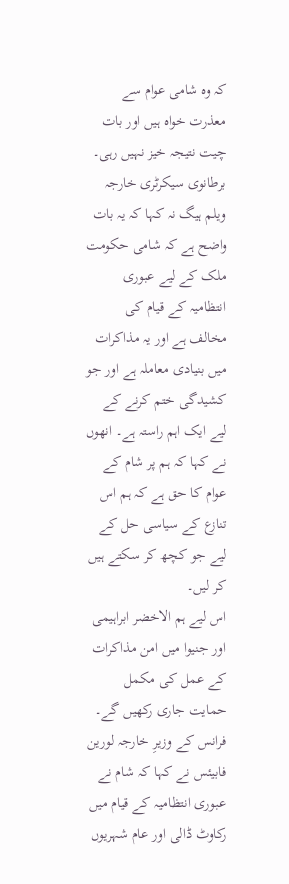کہ وہ شامی عوام سے معذرت خواہ ہیں اور بات چیت نتیجہ خیز نہیں رہی۔
برطانوی سیکرٹری خارجہ ویلم ہیگ نہ کہا کہ یہ بات واضح ہے کہ شامی حکومت ملک کے لیے عبوری انتظامیہ کے قیام کی مخالف ہے اور یہ مذاکرات میں بنیادی معاملہ ہے اور جو کشیدگی ختم کرنے کے لیے ایک اہم راستہ ہے۔ انھوں نے کہا کہ ہم پر شام کے عوام کا حق ہے کہ ہم اس تنازع کے سیاسی حل کے لیے جو کچھ کر سکتے ہیں کر لیں۔
اس لیے ہم الاخضر ابراہیمی اور جنیوا میں امن مذاکرات کے عمل کی مکمل حمایت جاری رکھیں گے۔ فرانس کے وزیرِ خارجہ لورین فابیئس نے کہا کہ شام نے عبوری انتظامیہ کے قیام میں رکاوٹ ڈالی اور عام شہریوں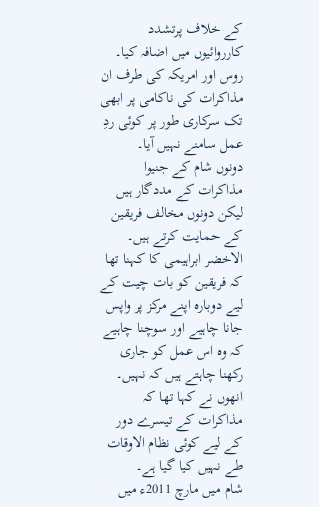کے خلاف پرتشدد کارروائیوں میں اضافہ کیا۔ روس اور امریکہ کی طرف ان مذاکرات کی ناکامی پر ابھی تک سرکاری طور پر کوئی ردِ عمل سامنے نہیں آیا۔
دونوں شام کے جنیوا مذاکرات کے مددگار ہیں لیکن دونوں مخالف فریقین کے حمایت کرتے ہیں۔ الاخضر ابراہیمی کا کہنا تھا کہ فریقین کو بات چیت کے لیے دوبارہ اپنے مرکز پر واپس جانا چاہیے اور سوچنا چاہیے کہ وہ اس عمل کو جاری رکھنا چاہتے ہیں کہ نہیں۔ انھوں نے کہا تھا کہ مذاکرات کے تیسرے دور کے لیے کوئی نظام الاوقات طے نہیں کیا گیا ہے۔
شام میں مارچ 2011ء میں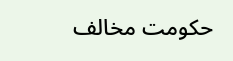حکومت مخالف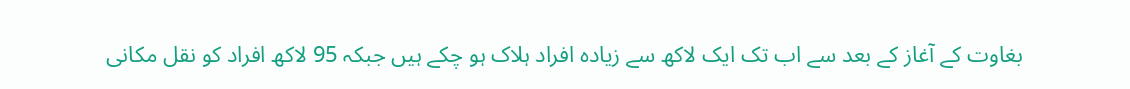بغاوت کے آغاز کے بعد سے اب تک ایک لاکھ سے زیادہ افراد ہلاک ہو چکے ہیں جبکہ 95 لاکھ افراد کو نقل مکانی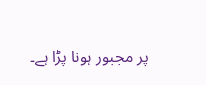پر مجبور ہونا پڑا ہے۔